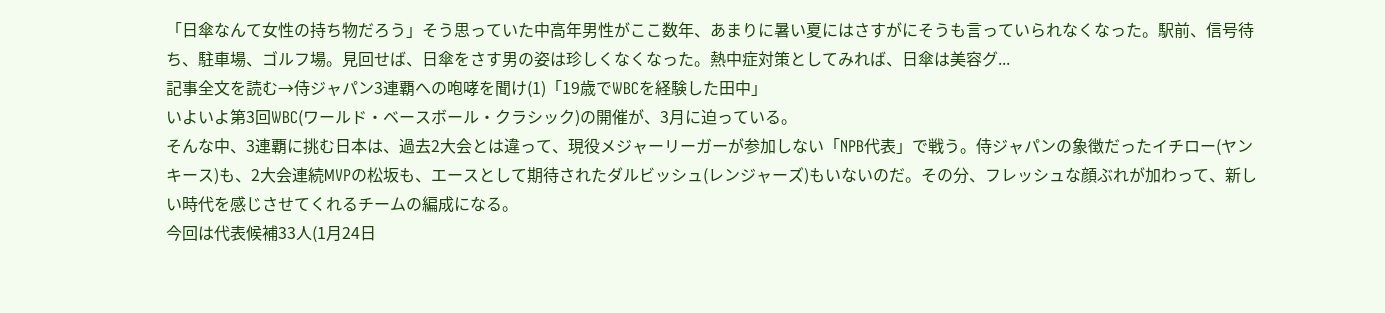「日傘なんて女性の持ち物だろう」そう思っていた中高年男性がここ数年、あまりに暑い夏にはさすがにそうも言っていられなくなった。駅前、信号待ち、駐車場、ゴルフ場。見回せば、日傘をさす男の姿は珍しくなくなった。熱中症対策としてみれば、日傘は美容グ...
記事全文を読む→侍ジャパン3連覇への咆哮を聞け(1)「19歳でWBCを経験した田中」
いよいよ第3回WBC(ワールド・ベースボール・クラシック)の開催が、3月に迫っている。
そんな中、3連覇に挑む日本は、過去2大会とは違って、現役メジャーリーガーが参加しない「NPB代表」で戦う。侍ジャパンの象徴だったイチロー(ヤンキース)も、2大会連続MVPの松坂も、エースとして期待されたダルビッシュ(レンジャーズ)もいないのだ。その分、フレッシュな顔ぶれが加わって、新しい時代を感じさせてくれるチームの編成になる。
今回は代表候補33人(1月24日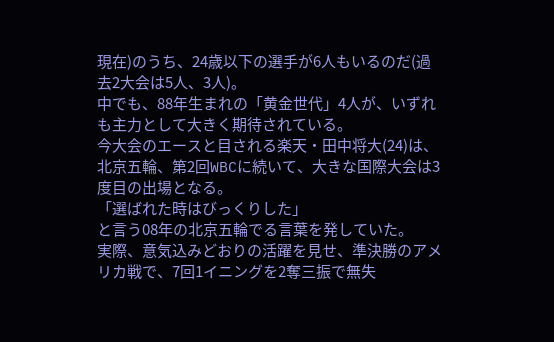現在)のうち、24歳以下の選手が6人もいるのだ(過去2大会は5人、3人)。
中でも、88年生まれの「黄金世代」4人が、いずれも主力として大きく期待されている。
今大会のエースと目される楽天・田中将大(24)は、北京五輪、第2回WBCに続いて、大きな国際大会は3度目の出場となる。
「選ばれた時はびっくりした」
と言う08年の北京五輪でる言葉を発していた。
実際、意気込みどおりの活躍を見せ、準決勝のアメリカ戦で、7回1イニングを2奪三振で無失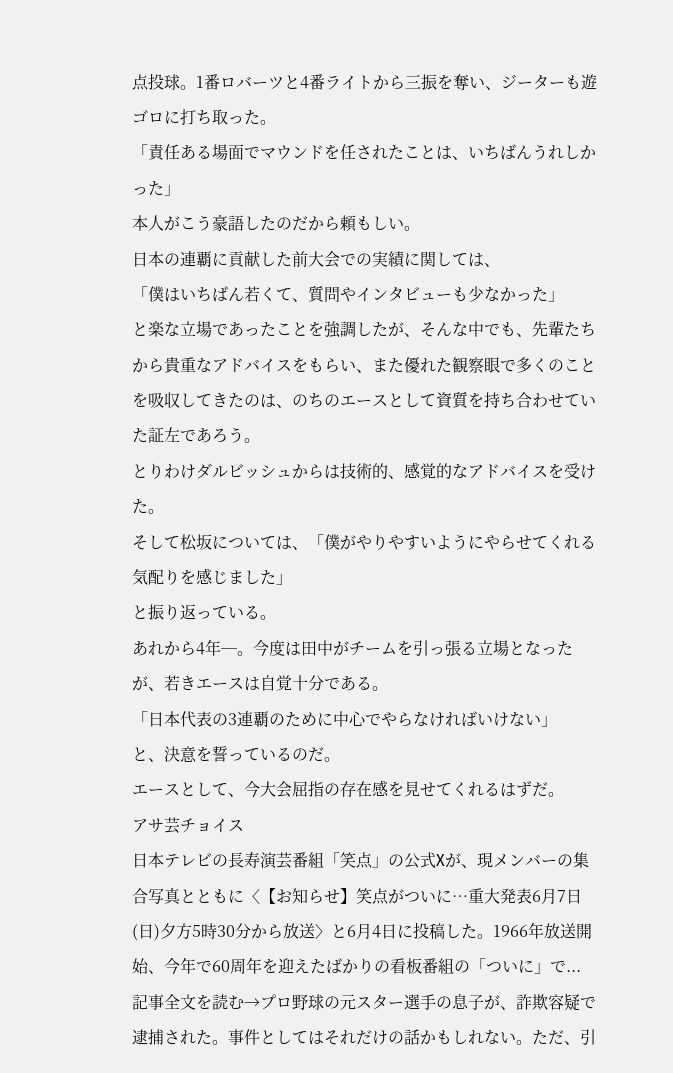点投球。1番ロバーツと4番ライトから三振を奪い、ジーターも遊ゴロに打ち取った。
「責任ある場面でマウンドを任されたことは、いちばんうれしかった」
本人がこう豪語したのだから頼もしい。
日本の連覇に貢献した前大会での実績に関しては、
「僕はいちばん若くて、質問やインタビューも少なかった」
と楽な立場であったことを強調したが、そんな中でも、先輩たちから貴重なアドバイスをもらい、また優れた観察眼で多くのことを吸収してきたのは、のちのエースとして資質を持ち合わせていた証左であろう。
とりわけダルビッシュからは技術的、感覚的なアドバイスを受けた。
そして松坂については、「僕がやりやすいようにやらせてくれる気配りを感じました」
と振り返っている。
あれから4年─。今度は田中がチームを引っ張る立場となったが、若きエースは自覚十分である。
「日本代表の3連覇のために中心でやらなければいけない」
と、決意を誓っているのだ。
エースとして、今大会屈指の存在感を見せてくれるはずだ。
アサ芸チョイス
日本テレビの長寿演芸番組「笑点」の公式Xが、現メンバーの集合写真とともに〈【お知らせ】笑点がついに…重大発表6月7日(日)夕方5時30分から放送〉と6月4日に投稿した。1966年放送開始、今年で60周年を迎えたばかりの看板番組の「ついに」で...
記事全文を読む→プロ野球の元スター選手の息子が、詐欺容疑で逮捕された。事件としてはそれだけの話かもしれない。ただ、引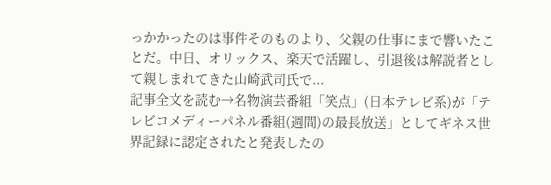っかかったのは事件そのものより、父親の仕事にまで響いたことだ。中日、オリックス、楽天で活躍し、引退後は解説者として親しまれてきた山崎武司氏で...
記事全文を読む→名物演芸番組「笑点」(日本テレビ系)が「テレビコメディーパネル番組(週間)の最長放送」としてギネス世界記録に認定されたと発表したの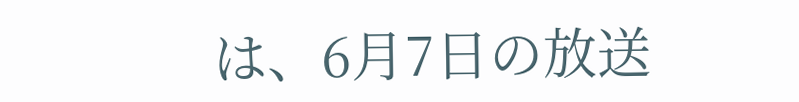は、6月7日の放送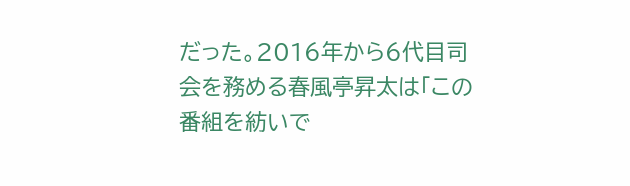だった。2016年から6代目司会を務める春風亭昇太は「この番組を紡いで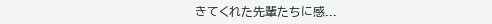きてくれた先輩たちに感...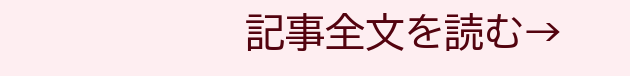記事全文を読む→